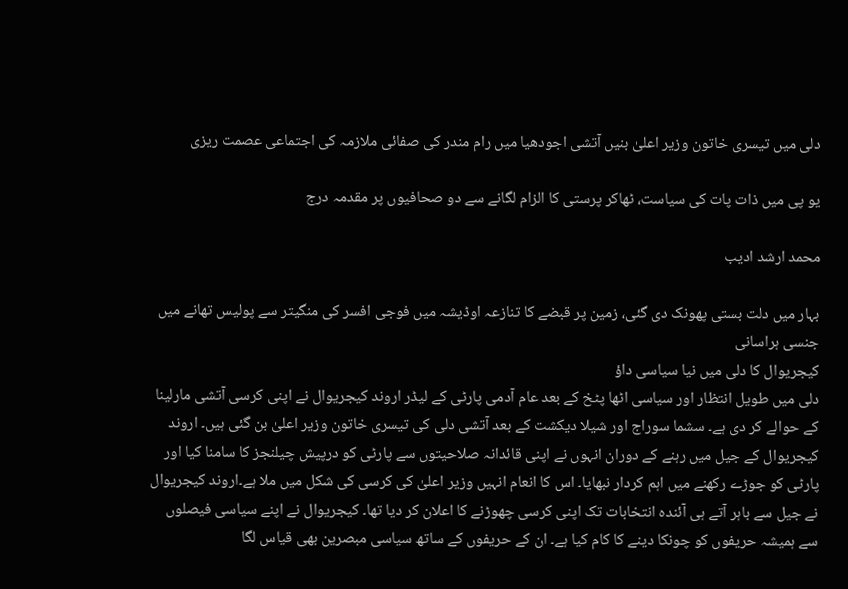دلی میں تیسری خاتون وزیر اعلیٰ بنیں آتشی اجودھیا میں رام مندر کی صفائی ملازمہ کی اجتماعی عصمت ریزی

یو پی میں ذات پات کی سیاست، ٹھاکر پرستی کا الزام لگانے سے دو صحافیوں پر مقدمہ درج

محمد ارشد ادیب

بہار میں دلت بستی پھونک دی گئی، زمین پر قبضے کا تنازعہ اوڈیشہ میں فوجی افسر کی منگیتر سے پولیس تھانے میں جنسی ہراسانی
کیجریوال کا دلی میں نیا سیاسی داؤ
دلی میں طویل انتظار اور سیاسی اٹھا پٹخ کے بعد عام آدمی پارٹی کے لیڈر اروند کیجریوال نے اپنی کرسی آتشی مارلینا کے حوالے کر دی ہے۔ سشما سوراج اور شیلا دیکشت کے بعد آتشی دلی کی تیسری خاتون وزیر اعلیٰ بن گئی ہیں۔ اروند کیجریوال کے جیل میں رہنے کے دوران انہوں نے اپنی قائدانہ صلاحیتوں سے پارٹی کو درپیش چیلنجز کا سامنا کیا اور پارٹی کو جوڑے رکھنے میں اہم کردار نبھایا۔ اس کا انعام انہیں وزیر اعلیٰ کی کرسی کی شکل میں ملا ہے۔اروند کیجریوال نے جیل سے باہر آتے ہی آئندہ انتخابات تک اپنی کرسی چھوڑنے کا اعلان کر دیا تھا۔ کیجریوال نے اپنے سیاسی فیصلوں سے ہمیشہ حریفوں کو چونکا دینے کا کام کیا ہے۔ ان کے حریفوں کے ساتھ سیاسی مبصرین بھی قیاس لگا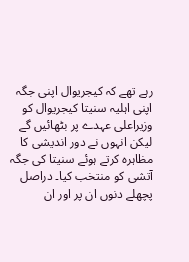رہے تھے کہ کیجریوال اپنی جگہ اپنی اہلیہ سنیتا کیجریوال کو وزیراعلی عہدے پر بٹھائیں گے لیکن انہوں نے دور اندیشی کا مظاہرہ کرتے ہوئے سنیتا کی جگہ آتشی کو منتخب کیا۔ دراصل پچھلے دنوں ان پر اور ان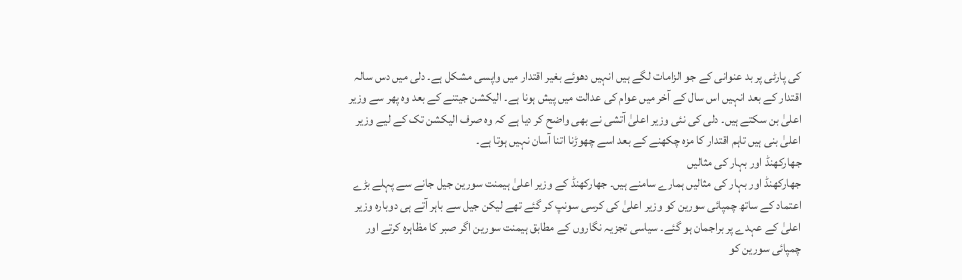کی پارٹی پر بد عنوانی کے جو الزامات لگے ہیں انہیں دھوئے بغیر اقتدار میں واپسی مشکل ہے۔ دلی میں دس سالہ اقتدار کے بعد انہیں اس سال کے آخر میں عوام کی عدالت میں پیش ہونا ہے۔ الیکشن جیتنے کے بعد وہ پھر سے وزیر اعلیٰ بن سکتے ہیں۔ دلی کی نئی وزیر اعلیٰ آتشی نے بھی واضح کر دیا ہے کہ وہ صرف الیکشن تک کے لیے وزیر اعلیٰ بنی ہیں تاہم اقتدار کا مزہ چکھنے کے بعد اسے چھوڑنا اتنا آسان نہیں ہوتا ہے۔
جھارکھنڈ اور بہار کی مثالیں
جھارکھنڈ اور بہار کی مثالیں ہمارے سامنے ہیں۔ جھارکھنڈ کے وزیر اعلیٰ ہیمنت سورین جیل جانے سے پہلے بڑے اعتماد کے ساتھ چمپائی سورین کو وزیر اعلیٰ کی کرسی سونپ کر گئے تھے لیکن جیل سے باہر آتے ہی دوبارہ وزیر اعلیٰ کے عہدے پر براجمان ہو گئے۔ سیاسی تجزیہ نگاروں کے مطابق ہیمنت سورین اگر صبر کا مظاہرہ کرتے اور چمپائی سورین کو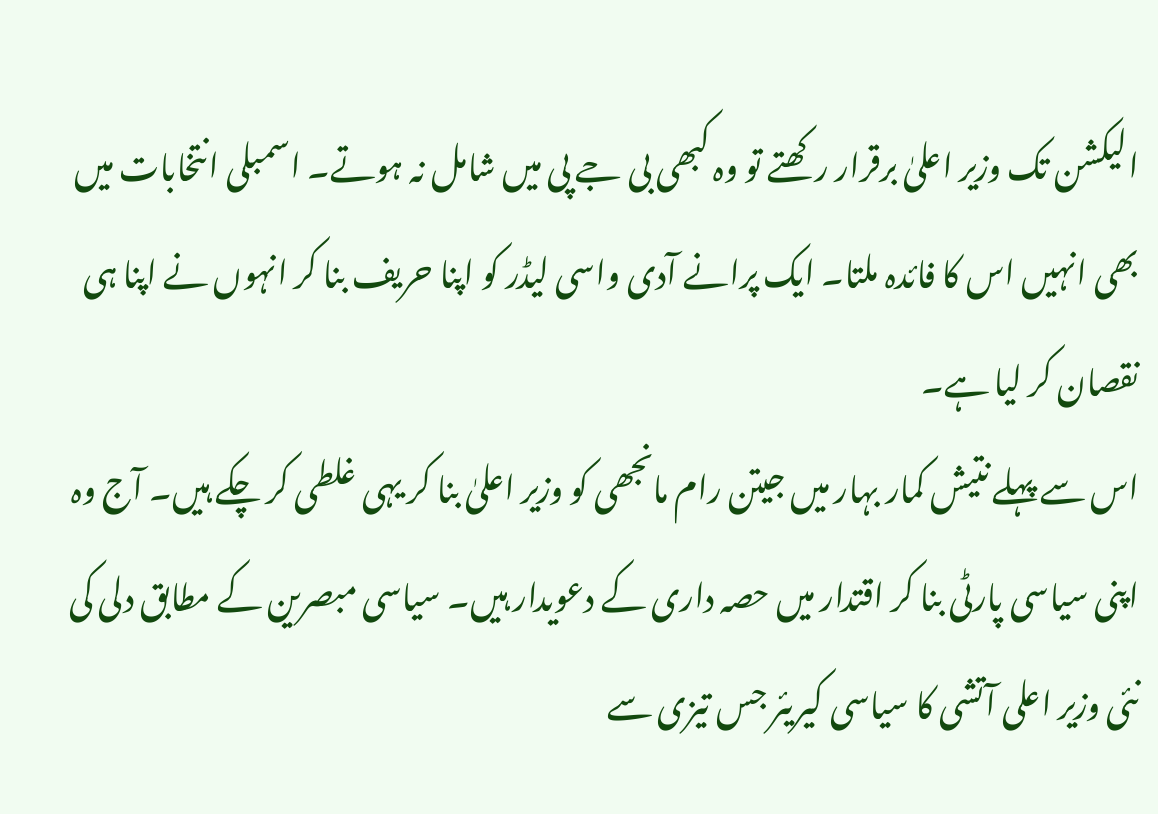الیکشن تک وزیر اعلیٰ برقرار رکھتے تو وہ کبھی بی جے پی میں شامل نہ ہوتے۔ اسمبلی انتخابات میں بھی انہیں اس کا فائدہ ملتا۔ ایک پرانے آدی واسی لیڈر کو اپنا حریف بنا کر انہوں نے اپنا ہی نقصان کر لیا ہے۔
اس سے پہلے نتیش کمار بہار میں جیتن رام مانجھی کو وزیر اعلیٰ بنا کر یہی غلطی کر چکے ہیں۔ آج وہ اپنی سیاسی پارٹی بنا کر اقتدار میں حصہ داری کے دعویدار ہیں۔ سیاسی مبصرین کے مطابق دلی کی نئی وزیر اعلی آتشی کا سیاسی کیریئر جس تیزی سے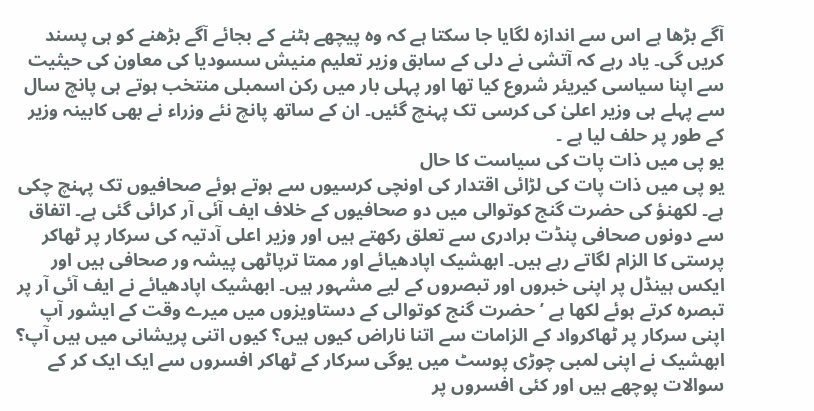آگے بڑھا ہے اس سے اندازہ لگایا جا سکتا ہے کہ وہ پیچھے ہٹنے کے بجائے آگے بڑھنے کو ہی پسند کریں گی۔ یاد رہے کہ آتشی نے دلی کے سابق وزیر تعلیم منیش سسودیا کی معاون کی حیثیت سے اپنا سیاسی کیریئر شروع کیا تھا اور پہلی بار میں رکن اسمبلی منتخب ہوتے ہی پانچ سال سے پہلے ہی وزیر اعلیٰ کی کرسی تک پہنچ گئیں۔ ان کے ساتھ پانچ نئے وزراء نے بھی کابینہ وزیر کے طور پر حلف لیا ہے ۔
یو پی میں ذات پات کی سیاست کا حال
یو پی میں ذات پات کی لڑائی اقتدار کی اونچی کرسیوں سے ہوتے ہوئے صحافیوں تک پہنچ چکی ہے۔ لکھنؤ کی حضرت گنج کوتوالی میں دو صحافیوں کے خلاف ایف آئی آر کرائی گئی ہے۔ اتفاق سے دونوں صحافی پنڈت برادری سے تعلق رکھتے ہیں اور وزیر اعلی آدتیہ کی سرکار پر ٹھاکر پرستی کا الزام لگاتے رہے ہیں۔ ابھشیک اپادھیائے اور ممتا ترپاٹھی پیشہ ور صحافی ہیں اور ایکس ہینڈل پر اپنی خبروں اور تبصروں کے لیے مشہور ہیں۔ ابھشیک اپادھیائے نے ایف آئی آر پر تبصرہ کرتے ہوئے لکھا ہے ’حضرت گنج کوتوالی کے دستاویزوں میں میرے وقت کے ایشور آپ اپنی سرکار پر ٹھاکرواد کے الزامات سے اتنا ناراض کیوں ہیں؟ کیوں اتنی پریشانی میں ہیں آپ؟ ابھشیک نے اپنی لمبی چوڑی پوسٹ میں یوگی سرکار کے ٹھاکر افسروں سے ایک ایک کر کے سوالات پوچھے ہیں اور کئی افسروں پر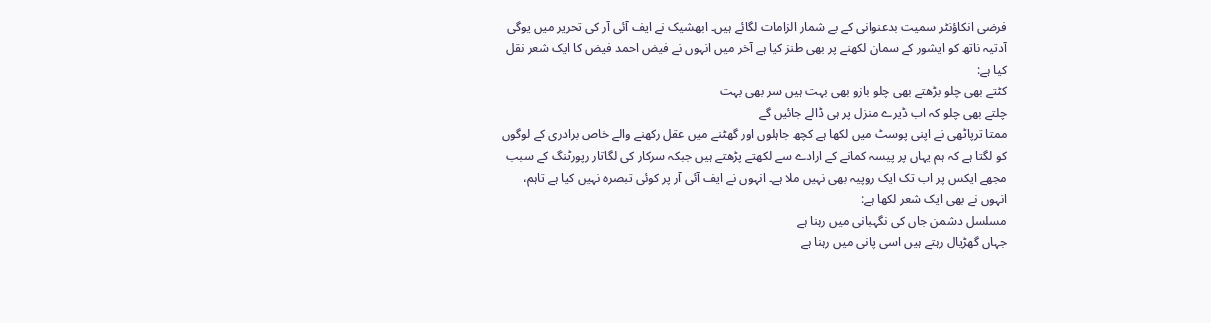فرضی انکاؤنٹر سمیت بدعنوانی کے بے شمار الزامات لگائے ہیں۔ ابھشیک نے ایف آئی آر کی تحریر میں یوگی آدتیہ ناتھ کو ایشور کے سمان لکھنے پر بھی طنز کیا ہے آخر میں انہوں نے فیض احمد فیض کا ایک شعر نقل کیا ہے:
کٹتے بھی چلو بڑھتے بھی چلو بازو بھی بہت ہیں سر بھی بہت
چلتے بھی چلو کہ اب ڈیرے منزل پر ہی ڈالے جائیں گے
ممتا ترپاٹھی نے اپنی پوسٹ میں لکھا ہے کچھ جاہلوں اور گھٹنے میں عقل رکھنے والے خاص برادری کے لوگوں کو لگتا ہے کہ ہم یہاں پر پیسہ کمانے کے ارادے سے لکھتے پڑھتے ہیں جبکہ سرکار کی لگاتار رپورٹنگ کے سبب مجھے ایکس پر اب تک ایک روپیہ بھی نہیں ملا ہے۔ انہوں نے ایف آئی آر پر کوئی تبصرہ نہیں کیا ہے تاہم، انہوں نے بھی ایک شعر لکھا ہے:
مسلسل دشمن جاں کی نگہبانی میں رہنا ہے
جہاں گھڑیال رہتے ہیں اسی پانی میں رہنا ہے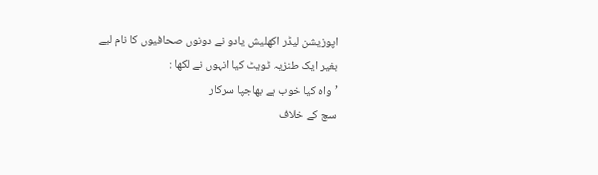اپوزیشن لیڈر اکھلیش یادو نے دونوں صحافیوں کا نام لیے بغیر ایک طنزیہ ٹویٹ کیا انہوں نے لکھا :
’واہ کیا خوب ہے بھاجپا سرکار
سچ کے خلاف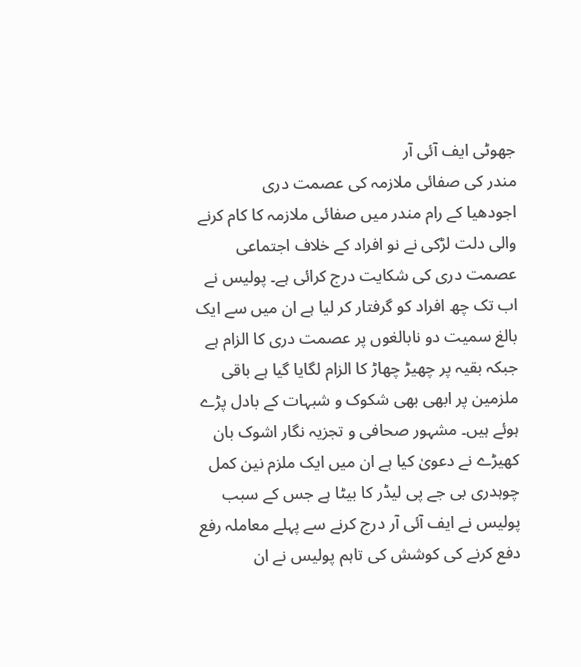جھوٹی ایف آئی آر
مندر کی صفائی ملازمہ کی عصمت دری
اجودھیا کے رام مندر میں صفائی ملازمہ کا کام کرنے والی دلت لڑکی نے نو افراد کے خلاف اجتماعی عصمت دری کی شکایت درج کرائی ہے۔ پولیس نے اب تک چھ افراد کو گرفتار کر لیا ہے ان میں سے ایک بالغ سمیت دو نابالغوں پر عصمت دری کا الزام ہے جبکہ بقیہ پر چھیڑ چھاڑ کا الزام لگایا گیا ہے باقی ملزمین پر ابھی بھی شکوک و شبہات کے بادل پڑے ہوئے ہیں۔ مشہور صحافی و تجزیہ نگار اشوک بان کھیڑے نے دعویٰ کیا ہے ان میں ایک ملزم نین کمل چوہدری بی جے پی لیڈر کا بیٹا ہے جس کے سبب پولیس نے ایف آئی آر درج کرنے سے پہلے معاملہ رفع دفع کرنے کی کوشش کی تاہم پولیس نے ان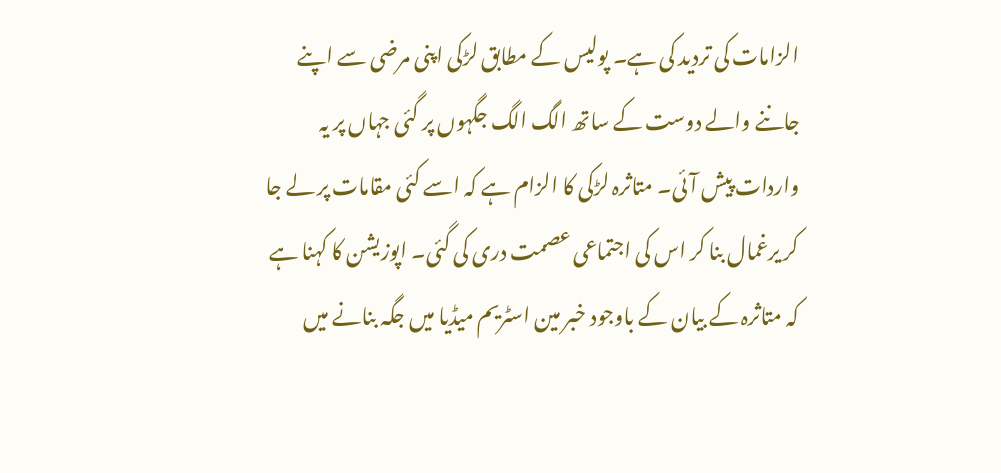الزامات کی تردید کی ہے۔ پولیس کے مطابق لڑکی اپنی مرضی سے اپنے جاننے والے دوست کے ساتھ الگ الگ جگہوں پر گئی جہاں پر یہ واردات پیش آئی۔ متاثرہ لڑکی کا الزام ہے کہ اسے کئی مقامات پر لے جا کر یرغمال بنا کر اس کی اجتماعی عصمت دری کی گئی۔ اپوزیشن کا کہنا ہے کہ متاثرہ کے بیان کے باوجود خبر مین اسٹریم میڈیا میں جگہ بنانے میں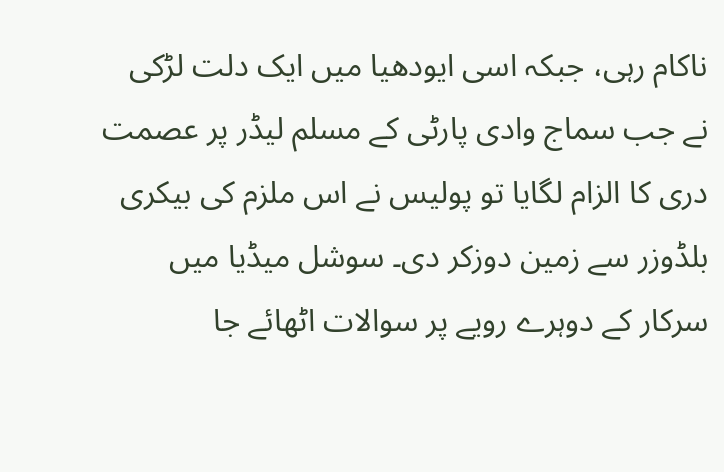ناکام رہی، جبکہ اسی ایودھیا میں ایک دلت لڑکی نے جب سماج وادی پارٹی کے مسلم لیڈر پر عصمت دری کا الزام لگایا تو پولیس نے اس ملزم کی بیکری بلڈوزر سے زمین دوزکر دی۔ سوشل میڈیا میں سرکار کے دوہرے رویے پر سوالات اٹھائے جا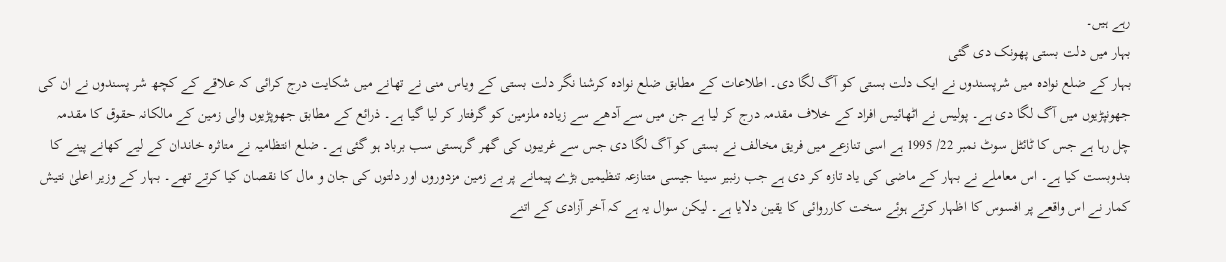رہے ہیں۔
بہار میں دلت بستی پھونک دی گئی
بہار کے ضلع نوادہ میں شرپسندوں نے ایک دلت بستی کو آگ لگا دی۔ اطلاعات کے مطابق ضلع نوادہ کرشنا نگر دلت بستی کے ویاس منی نے تھانے میں شکایت درج کرائی کہ علاقے کے کچھ شر پسندوں نے ان کی جھونپڑیوں میں آگ لگا دی ہے۔ پولیس نے اٹھائیس افراد کے خلاف مقدمہ درج کر لیا ہے جن میں سے آدھے سے زیادہ ملزمین کو گرفتار کر لیا گیا ہے۔ ذرائع کے مطابق جھوپڑیوں والی زمین کے مالکانہ حقوق کا مقدمہ چل رہا ہے جس کا ٹائٹل سوٹ نمبر 22/ 1995 ہے اسی تنازعے میں فریق مخالف نے بستی کو آگ لگا دی جس سے غریبوں کی گھر گرہستی سب برباد ہو گئی ہے۔ ضلع انتظامیہ نے متاثرہ خاندان کے لیے کھانے پینے کا بندوبست کیا ہے۔ اس معاملے نے بہار کے ماضی کی یاد تازہ کر دی ہے جب رنبیر سینا جیسی متنازعہ تنظیمیں بڑے پیمانے پر بے زمین مزدوروں اور دلتوں کی جان و مال کا نقصان کیا کرتے تھے۔ بہار کے وزیر اعلیٰ نتیش کمار نے اس واقعے پر افسوس کا اظہار کرتے ہوئے سخت کارروائی کا یقین دلایا ہے۔ لیکن سوال یہ ہے کہ آخر آزادی کے اتنے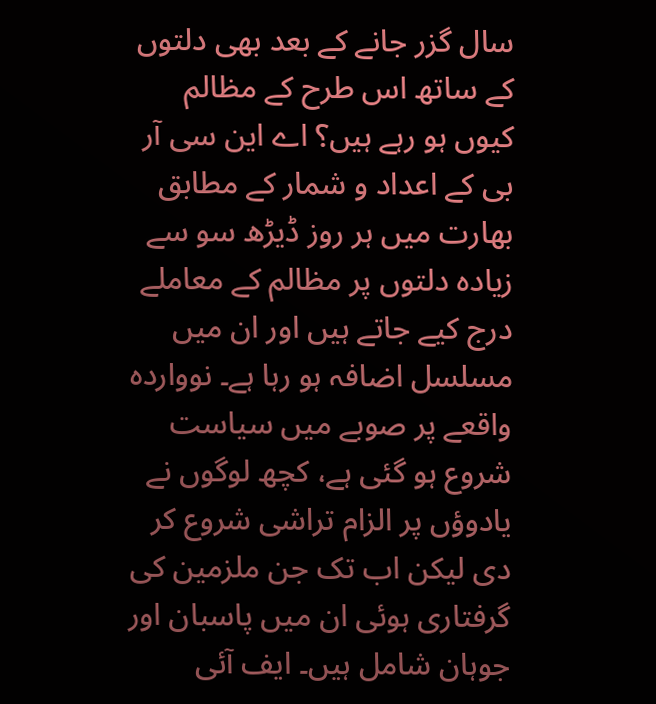سال گزر جانے کے بعد بھی دلتوں کے ساتھ اس طرح کے مظالم کیوں ہو رہے ہیں؟ اے این سی آر بی کے اعداد و شمار کے مطابق بھارت میں ہر روز ڈیڑھ سو سے زیادہ دلتوں پر مظالم کے معاملے درج کیے جاتے ہیں اور ان میں مسلسل اضافہ ہو رہا ہے۔ نوواردہ واقعے پر صوبے میں سیاست شروع ہو گئی ہے، کچھ لوگوں نے یادوؤں پر الزام تراشی شروع کر دی لیکن اب تک جن ملزمین کی گرفتاری ہوئی ان میں پاسبان اور جوہان شامل ہیں۔ ایف آئی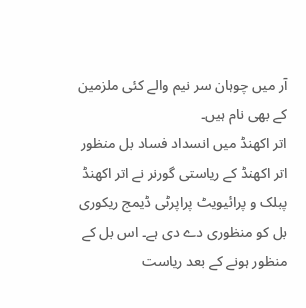آر میں چوہان سر نیم والے کئی ملزمین کے بھی نام ہیں۔
اتر اکھنڈ میں انسداد فساد بل منظور
اتر اکھنڈ کے ریاستی گورنر نے اتر اکھنڈ پبلک و پرائیویٹ پراپرٹی ڈیمج ریکوری بل کو منظوری دے دی ہے۔ اس بل کے منظور ہونے کے بعد ریاست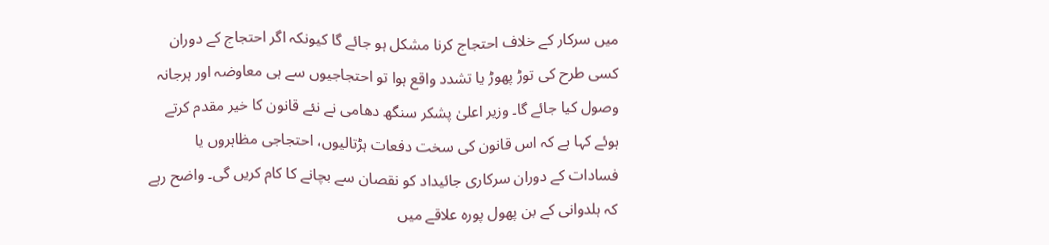میں سرکار کے خلاف احتجاج کرنا مشکل ہو جائے گا کیونکہ اگر احتجاج کے دوران کسی طرح کی توڑ پھوڑ یا تشدد واقع ہوا تو احتجاجیوں سے ہی معاوضہ اور ہرجانہ وصول کیا جائے گا۔ وزیر اعلیٰ پشکر سنگھ دھامی نے نئے قانون کا خیر مقدم کرتے ہوئے کہا ہے کہ اس قانون کی سخت دفعات ہڑتالیوں، احتجاجی مظاہروں یا فسادات کے دوران سرکاری جائیداد کو نقصان سے بچانے کا کام کریں گی۔ واضح رہے کہ ہلدوانی کے بن پھول پورہ علاقے میں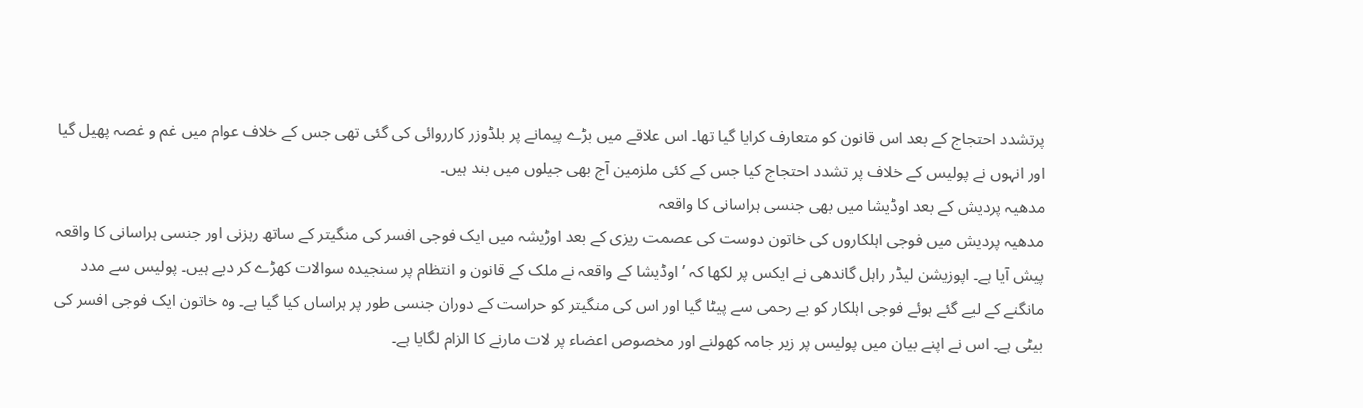پرتشدد احتجاج کے بعد اس قانون کو متعارف کرایا گیا تھا۔ اس علاقے میں بڑے پیمانے پر بلڈوزر کارروائی کی گئی تھی جس کے خلاف عوام میں غم و غصہ پھیل گیا اور انہوں نے پولیس کے خلاف پر تشدد احتجاج کیا جس کے کئی ملزمین آج بھی جیلوں میں بند ہیں۔
مدھیہ پردیش کے بعد اوڈیشا میں بھی جنسی ہراسانی کا واقعہ
مدھیہ پردیش میں فوجی اہلکاروں کی خاتون دوست کی عصمت ریزی کے بعد اوڑیشہ میں ایک فوجی افسر کی منگیتر کے ساتھ رہزنی اور جنسی ہراسانی کا واقعہ پیش آیا ہے۔ اپوزیشن لیڈر راہل گاندھی نے ایکس پر لکھا کہ ’اوڈیشا کے واقعہ نے ملک کے قانون و انتظام پر سنجیدہ سوالات کھڑے کر دیے ہیں۔ پولیس سے مدد مانگنے کے لیے گئے ہوئے فوجی اہلکار کو بے رحمی سے پیٹا گیا اور اس کی منگیتر کو حراست کے دوران جنسی طور پر ہراساں کیا گیا ہے۔ وہ خاتون ایک فوجی افسر کی بیٹی ہے۔ اس نے اپنے بیان میں پولیس پر زیر جامہ کھولنے اور مخصوص اعضاء پر لات مارنے کا الزام لگایا ہے۔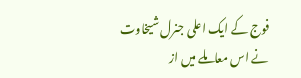فوج کے ایک اعلی جنرل شیخاوت نے اس معاملے میں از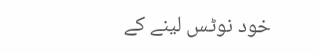خود نوٹس لینے کے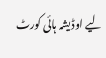لیے اوڈیشہ ہائی کورٹ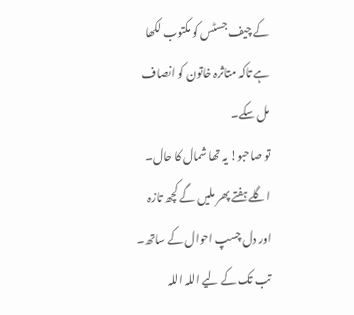کے چیف جسٹس کو مکتوب لکھا ہے تاکہ متاثرہ خاتون کو انصاف مل سکے۔
تو صاحبو! یہ تھا شمال کا حال۔ اگلے ہفتے پھر ملیں گے کچھ تازہ اور دل چسپ احوال کے ساتھ۔ تب تک کے لیے اللہ اللہ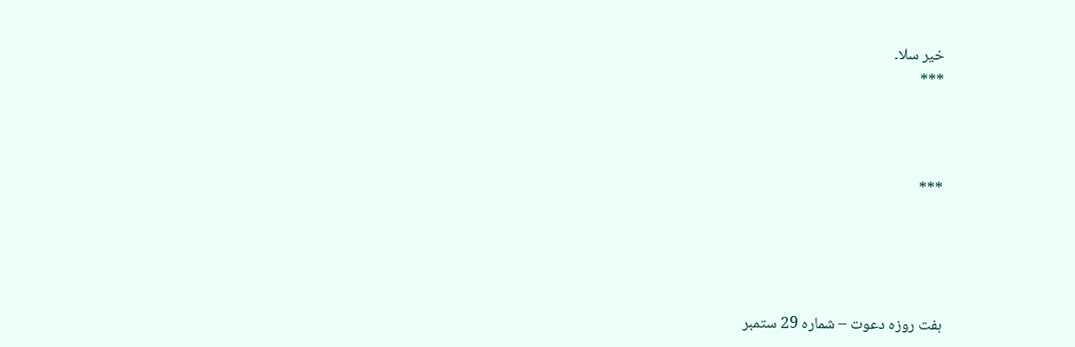خیر سلا۔
***



***




ہفت روزہ دعوت – شمارہ 29 ستمبر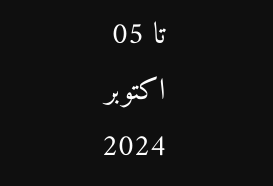تا 05 اکتوبر 2024